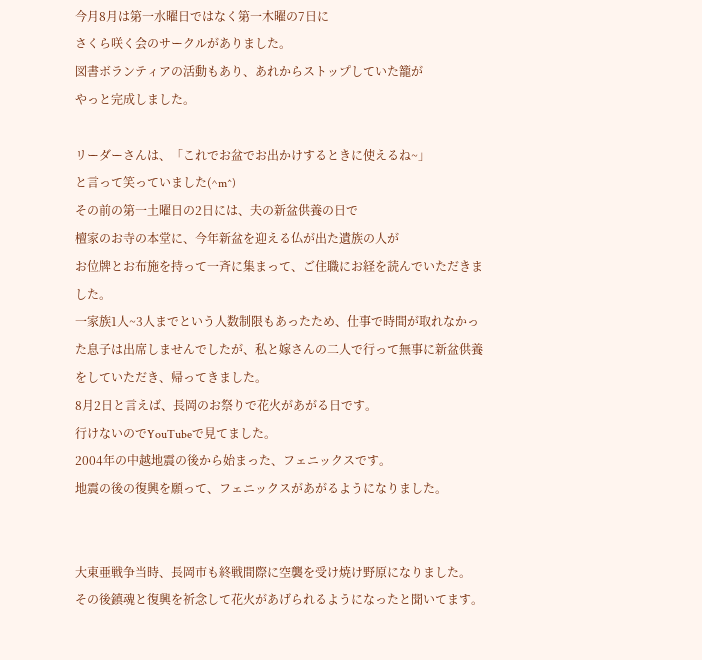今月8月は第一水曜日ではなく第一木曜の7日に
さくら咲く会のサークルがありました。
図書ボランティアの活動もあり、あれからストップしていた籠が
やっと完成しました。

リーダーさんは、「これでお盆でお出かけするときに使えるね~」
と言って笑っていました(^m^)
その前の第一土曜日の2日には、夫の新盆供養の日で
檀家のお寺の本堂に、今年新盆を迎える仏が出た遺族の人が
お位牌とお布施を持って一斉に集まって、ご住職にお経を読んでいただきました。
一家族1人~3人までという人数制限もあったため、仕事で時間が取れなかった息子は出席しませんでしたが、私と嫁さんの二人で行って無事に新盆供養をしていただき、帰ってきました。
8月2日と言えば、長岡のお祭りで花火があがる日です。
行けないのでYouTubeで見てました。
2004年の中越地震の後から始まった、フェニックスです。
地震の後の復興を願って、フェニックスがあがるようになりました。


大東亜戦争当時、長岡市も終戦間際に空襲を受け焼け野原になりました。
その後鎮魂と復興を祈念して花火があげられるようになったと聞いてます。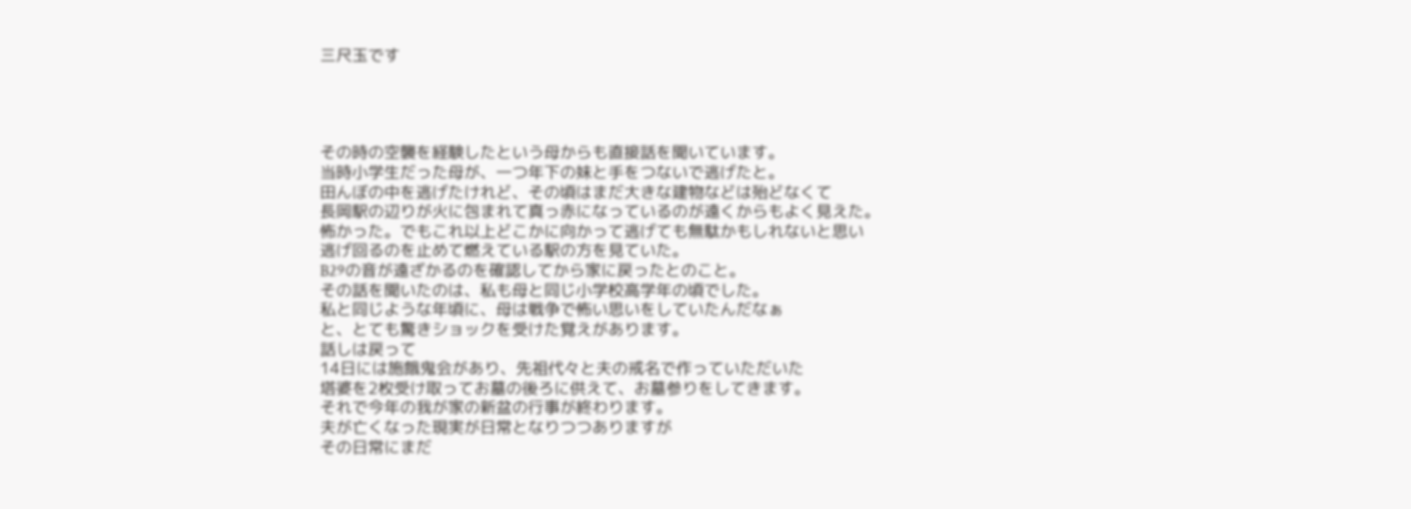三尺玉です




その時の空襲を経験したという母からも直接話を聞いています。
当時小学生だった母が、一つ年下の妹と手をつないで逃げたと。
田んぼの中を逃げたけれど、その頃はまだ大きな建物などは殆どなくて
長岡駅の辺りが火に包まれて真っ赤になっているのが遠くからもよく見えた。
怖かった。でもこれ以上どこかに向かって逃げても無駄かもしれないと思い
逃げ回るのを止めて燃えている駅の方を見ていた。
B29の音が遠ざかるのを確認してから家に戻ったとのこと。
その話を聞いたのは、私も母と同じ小学校高学年の頃でした。
私と同じような年頃に、母は戦争で怖い思いをしていたんだなぁ
と、とても驚きショックを受けた覚えがあります。
話しは戻って
14日には施餓鬼会があり、先祖代々と夫の戒名で作っていただいた
塔婆を2枚受け取ってお墓の後ろに供えて、お墓参りをしてきます。
それで今年の我が家の新盆の行事が終わります。
夫が亡くなった現実が日常となりつつありますが
その日常にまだ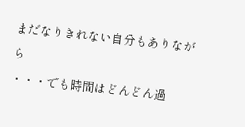まだなりきれない自分もありながら
・・・でも時間はどんどん過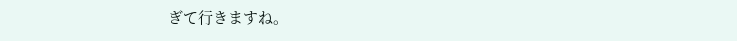ぎて行きますね。